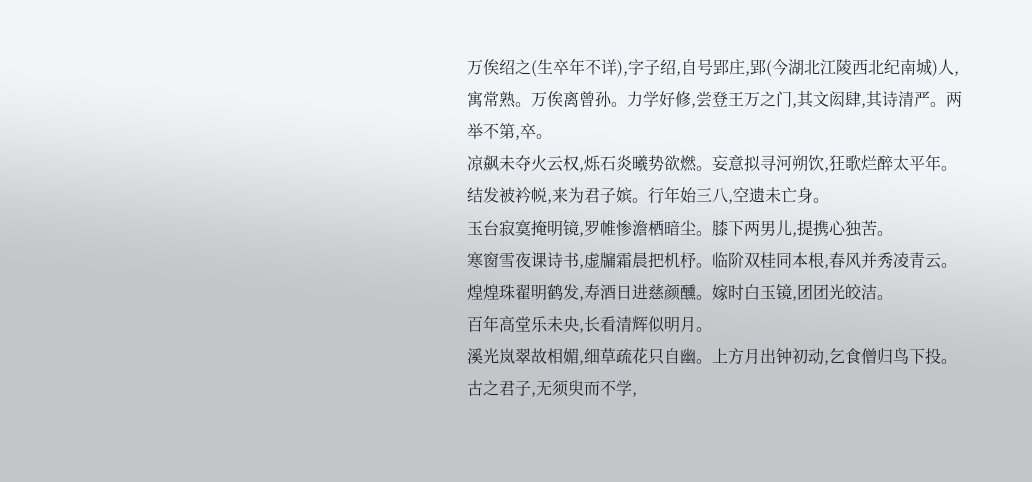万俟绍之(生卒年不详),字子绍,自号郢庄,郢(今湖北江陵西北纪南城)人,寓常熟。万俟离曾孙。力学好修,尝登王万之门,其文闳肆,其诗清严。两举不第,卒。
凉飙未夺火云权,烁石炎曦势欲燃。妄意拟寻河朔饮,狂歌烂醉太平年。
结发被衿帨,来为君子嫔。行年始三八,空遗未亡身。
玉台寂寞掩明镜,罗帷惨澹栖暗尘。膝下两男儿,提携心独苦。
寒窗雪夜课诗书,虚牖霜晨把机杼。临阶双桂同本根,春风并秀凌青云。
煌煌珠翟明鹤发,寿酒日进慈颜醺。嫁时白玉镜,团团光皎洁。
百年高堂乐未央,长看清辉似明月。
溪光岚翠故相媚,细草疏花只自幽。上方月出钟初动,乞食僧归鸟下投。
古之君子,无须臾而不学,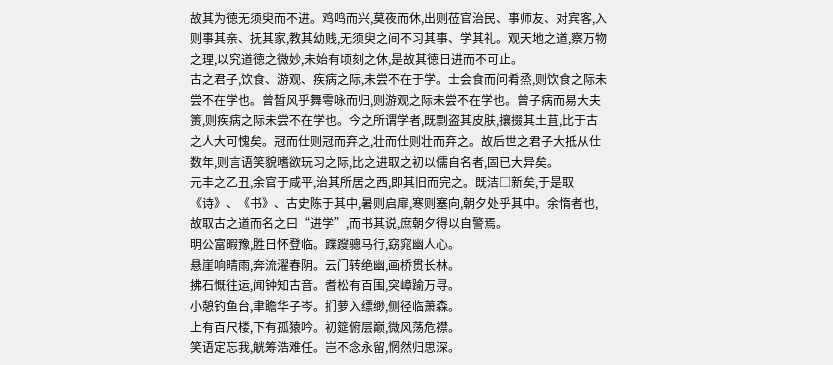故其为徳无须臾而不进。鸡鸣而兴,莫夜而休,出则莅官治民、事师友、对宾客,入则事其亲、抚其家,教其幼贱,无须臾之间不习其事、学其礼。观天地之道,察万物之理,以究道徳之微妙,未始有顷刻之休,是故其徳日进而不可止。
古之君子,饮食、游观、疾病之际,未尝不在于学。士会食而问肴烝,则饮食之际未尝不在学也。曾晳风乎舞雩咏而归,则游观之际未尝不在学也。曾子病而易大夫箦,则疾病之际未尝不在学也。今之所谓学者,既剽盗其皮肤,攘掇其土苴,比于古之人大可愧矣。冠而仕则冠而弃之,壮而仕则壮而弃之。故后世之君子大抵从仕数年,则言语笑貌嗜欲玩习之际,比之进取之初以儒自名者,固已大异矣。
元丰之乙丑,余官于咸平,治其所居之西,即其旧而完之。既洁□新矣,于是取《诗》、《书》、古史陈于其中,暑则启扉,寒则塞向,朝夕处乎其中。余惰者也,故取古之道而名之曰“进学”,而书其说,庶朝夕得以自警焉。
明公富暇豫,胜日怀登临。蹀躞骢马行,窈窕幽人心。
悬崖响晴雨,奔流濯春阴。云门转绝幽,画桥贯长林。
拂石慨往运,闻钟知古音。耆松有百围,突嶂踰万寻。
小憩钓鱼台,聿瞻华子岑。扪萝入缥缈,侧径临萧森。
上有百尺楼,下有孤猿吟。初筵俯层巅,微风荡危襟。
笑语定忘我,觥筹浩难任。岂不念永留,惘然归思深。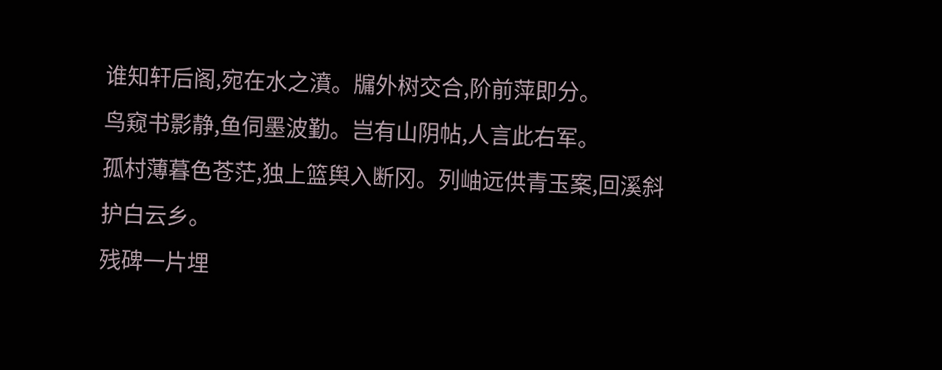谁知轩后阁,宛在水之濆。牖外树交合,阶前萍即分。
鸟窥书影静,鱼伺墨波勤。岂有山阴帖,人言此右军。
孤村薄暮色苍茫,独上篮舆入断冈。列岫远供青玉案,回溪斜护白云乡。
残碑一片埋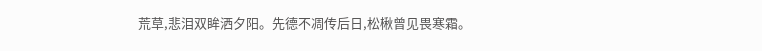荒草,悲泪双眸洒夕阳。先德不凋传后日,松楸曾见畏寒霜。